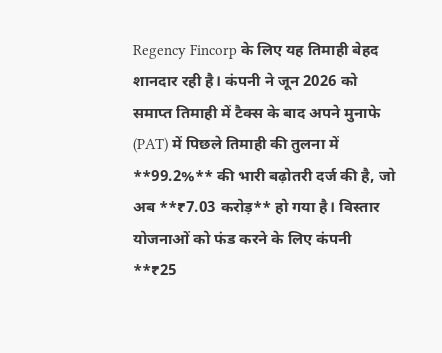Regency Fincorp के लिए यह तिमाही बेहद शानदार रही है। कंपनी ने जून 2026 को समाप्त तिमाही में टैक्स के बाद अपने मुनाफे (PAT) में पिछले तिमाही की तुलना में **99.2%** की भारी बढ़ोतरी दर्ज की है, जो अब **₹7.03 करोड़** हो गया है। विस्तार योजनाओं को फंड करने के लिए कंपनी **₹25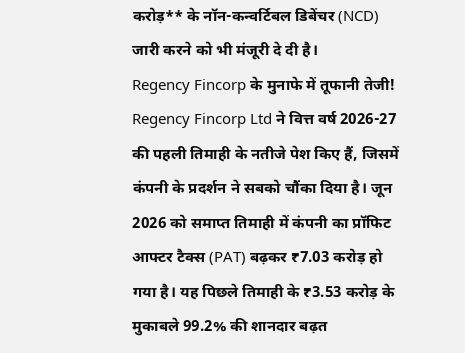करोड़** के नॉन-कन्वर्टिबल डिबेंचर (NCD) जारी करने को भी मंजूरी दे दी है।
Regency Fincorp के मुनाफे में तूफानी तेजी!
Regency Fincorp Ltd ने वित्त वर्ष 2026-27 की पहली तिमाही के नतीजे पेश किए हैं, जिसमें कंपनी के प्रदर्शन ने सबको चौंका दिया है। जून 2026 को समाप्त तिमाही में कंपनी का प्रॉफिट आफ्टर टैक्स (PAT) बढ़कर ₹7.03 करोड़ हो गया है। यह पिछले तिमाही के ₹3.53 करोड़ के मुकाबले 99.2% की शानदार बढ़त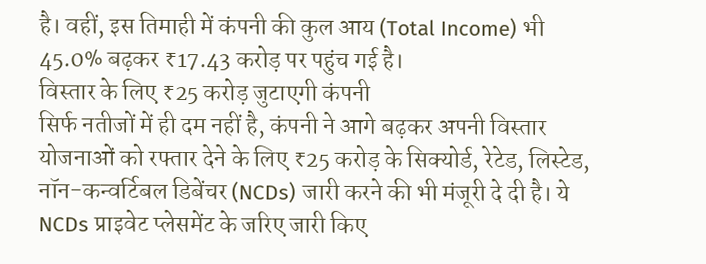है। वहीं, इस तिमाही में कंपनी की कुल आय (Total Income) भी 45.0% बढ़कर ₹17.43 करोड़ पर पहुंच गई है।
विस्तार के लिए ₹25 करोड़ जुटाएगी कंपनी
सिर्फ नतीजों में ही दम नहीं है, कंपनी ने आगे बढ़कर अपनी विस्तार योजनाओं को रफ्तार देने के लिए ₹25 करोड़ के सिक्योर्ड, रेटेड, लिस्टेड, नॉन-कन्वर्टिबल डिबेंचर (NCDs) जारी करने की भी मंजूरी दे दी है। ये NCDs प्राइवेट प्लेसमेंट के जरिए जारी किए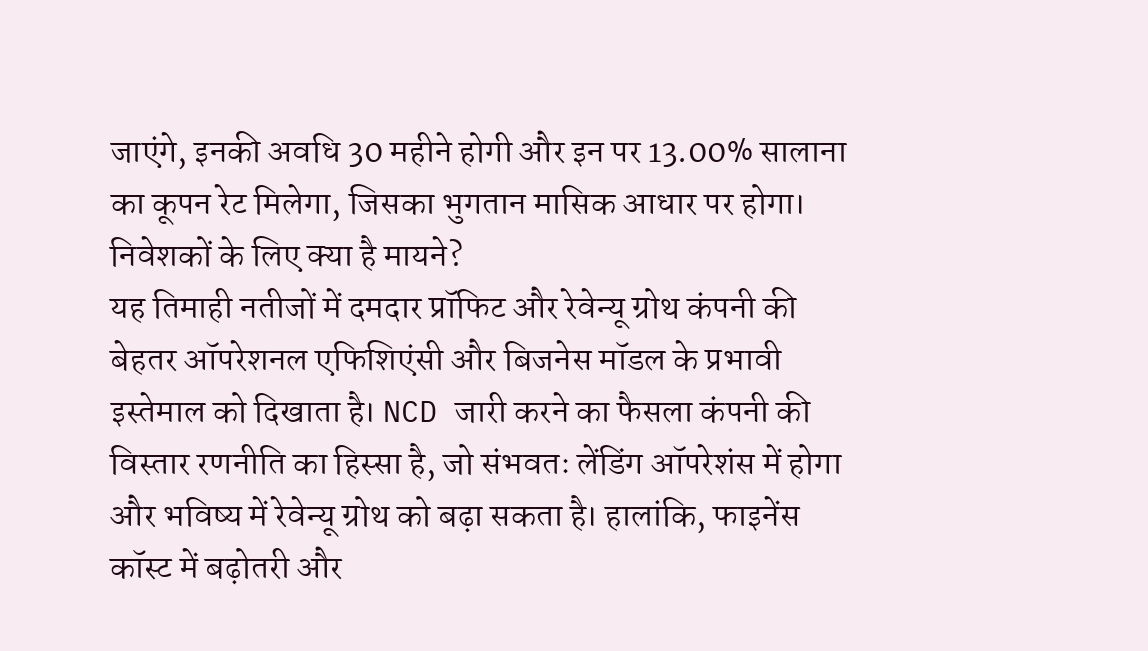जाएंगे, इनकी अवधि 30 महीने होगी और इन पर 13.00% सालाना का कूपन रेट मिलेगा, जिसका भुगतान मासिक आधार पर होगा।
निवेशकों के लिए क्या है मायने?
यह तिमाही नतीजों में दमदार प्रॉफिट और रेवेन्यू ग्रोथ कंपनी की बेहतर ऑपरेशनल एफिशिएंसी और बिजनेस मॉडल के प्रभावी इस्तेमाल को दिखाता है। NCD जारी करने का फैसला कंपनी की विस्तार रणनीति का हिस्सा है, जो संभवतः लेंडिंग ऑपरेशंस में होगा और भविष्य में रेवेन्यू ग्रोथ को बढ़ा सकता है। हालांकि, फाइनेंस कॉस्ट में बढ़ोतरी और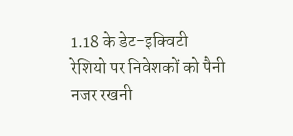1.18 के डेट-इक्विटी रेशियो पर निवेशकों को पैनी नजर रखनी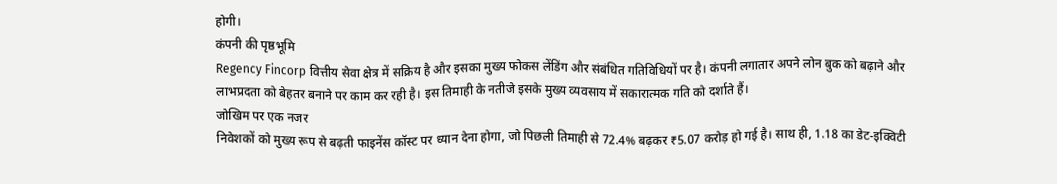होगी।
कंपनी की पृष्ठभूमि
Regency Fincorp वित्तीय सेवा क्षेत्र में सक्रिय है और इसका मुख्य फोकस लेंडिंग और संबंधित गतिविधियों पर है। कंपनी लगातार अपने लोन बुक को बढ़ाने और लाभप्रदता को बेहतर बनाने पर काम कर रही है। इस तिमाही के नतीजे इसके मुख्य व्यवसाय में सकारात्मक गति को दर्शाते हैं।
जोखिम पर एक नजर
निवेशकों को मुख्य रूप से बढ़ती फाइनेंस कॉस्ट पर ध्यान देना होगा, जो पिछली तिमाही से 72.4% बढ़कर ₹5.07 करोड़ हो गई है। साथ ही, 1.18 का डेट-इक्विटी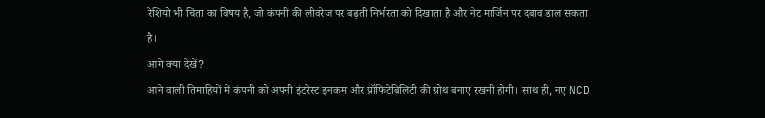रेशियो भी चिंता का विषय है, जो कंपनी की लीवरेज पर बढ़ती निर्भरता को दिखाता है और नेट मार्जिन पर दबाव डाल सकता है।
आगे क्या देखें?
आने वाली तिमाहियों में कंपनी को अपनी इंटरेस्ट इनकम और प्रॉफिटेबिलिटी की ग्रोथ बनाए रखनी होगी। साथ ही, नए NCD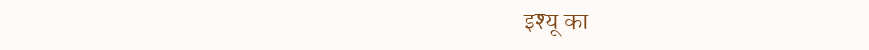इश्यू का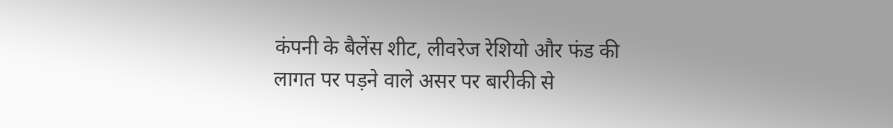कंपनी के बैलेंस शीट, लीवरेज रेशियो और फंड की लागत पर पड़ने वाले असर पर बारीकी से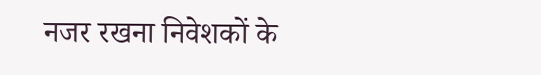नजर रखना निवेशकों के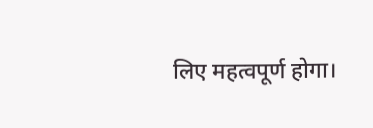लिए महत्वपूर्ण होगा।